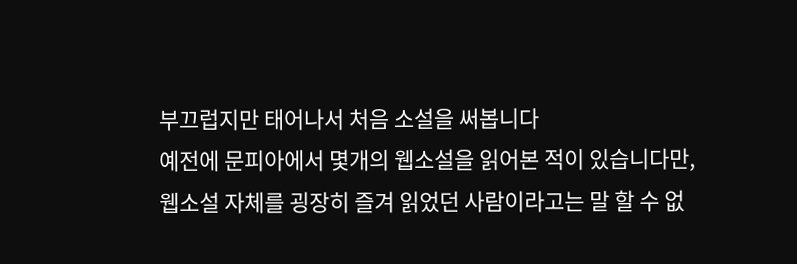부끄럽지만 태어나서 처음 소설을 써봅니다
예전에 문피아에서 몇개의 웹소설을 읽어본 적이 있습니다만,
웹소설 자체를 굉장히 즐겨 읽었던 사람이라고는 말 할 수 없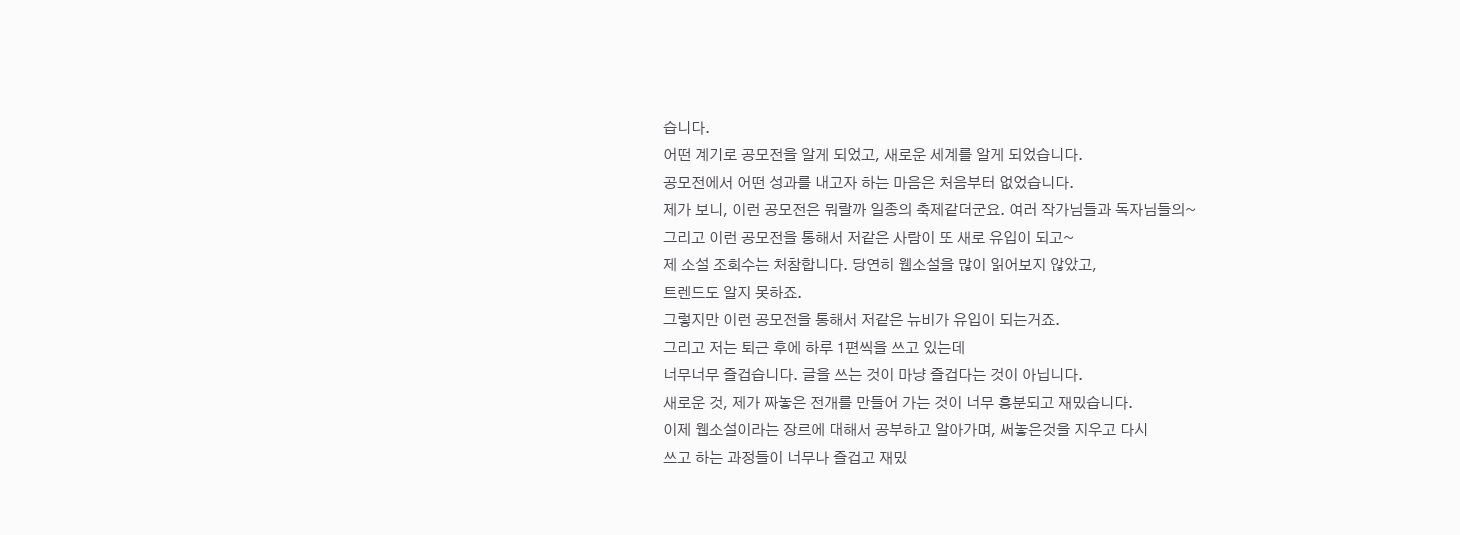습니다.
어떤 계기로 공모전을 알게 되었고, 새로운 세계를 알게 되었습니다.
공모전에서 어떤 성과를 내고자 하는 마음은 처음부터 없었습니다.
제가 보니, 이런 공모전은 뭐랄까 일종의 축제같더군요. 여러 작가님들과 독자님들의~
그리고 이런 공모전을 통해서 저같은 사람이 또 새로 유입이 되고~
제 소설 조회수는 처참합니다. 당연히 웹소설을 많이 읽어보지 않았고,
트렌드도 알지 못하죠.
그렇지만 이런 공모전을 통해서 저같은 뉴비가 유입이 되는거죠.
그리고 저는 퇴근 후에 하루 1편씩을 쓰고 있는데
너무너무 즐겁습니다. 글을 쓰는 것이 마냥 즐겁다는 것이 아닙니다.
새로운 것, 제가 짜놓은 전개를 만들어 가는 것이 너무 흥분되고 재밌습니다.
이제 웹소설이라는 장르에 대해서 공부하고 알아가며, 써놓은것을 지우고 다시
쓰고 하는 과정들이 너무나 즐겁고 재밌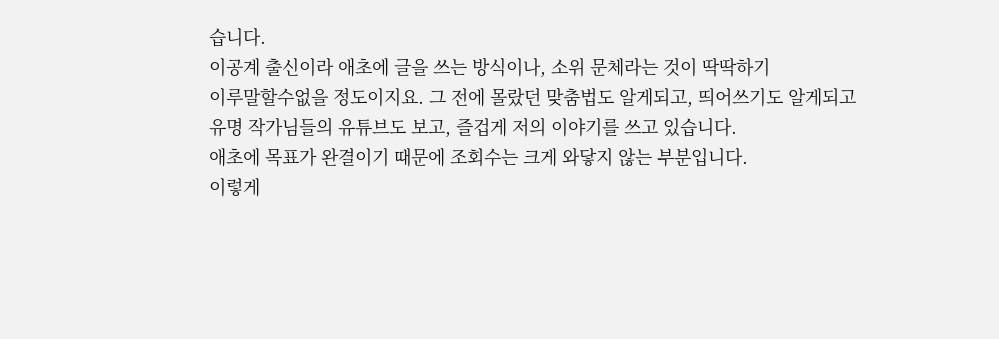습니다.
이공계 출신이라 애초에 글을 쓰는 방식이나, 소위 문체라는 것이 딱딱하기
이루말할수없을 정도이지요. 그 전에 몰랐던 맞춤법도 알게되고, 띄어쓰기도 알게되고
유명 작가님들의 유튜브도 보고, 즐겁게 저의 이야기를 쓰고 있습니다.
애초에 목표가 완결이기 때문에 조회수는 크게 와닿지 않는 부분입니다.
이렇게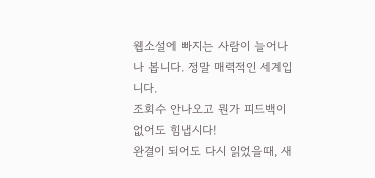웹소설에 빠지는 사람이 늘어나나 봅니다. 정말 매력적인 세계입니다.
조회수 안나오고 뭔가 피드백이 없어도 힘냅시다!
완결이 되어도 다시 읽었을때, 새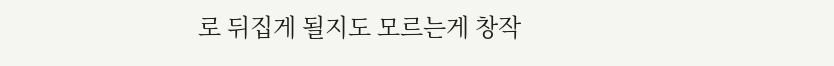로 뒤집게 될지도 모르는게 창작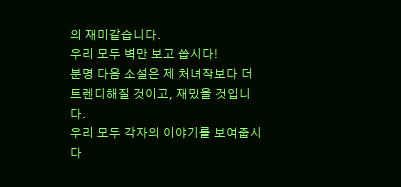의 재미같습니다.
우리 모두 벽만 보고 씁시다!
분명 다음 소설은 제 처녀작보다 더 트렌디해질 것이고, 재밌을 것입니다.
우리 모두 각자의 이야기를 보여줍시다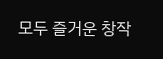모두 즐거운 창작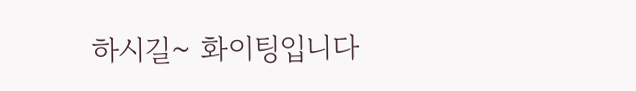하시길~ 화이팅입니다